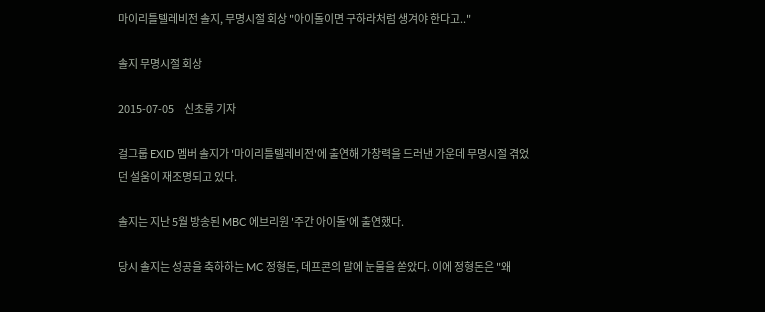마이리틀텔레비전 솔지, 무명시절 회상 "아이돌이면 구하라처럼 생겨야 한다고.."

솔지 무명시절 회상

2015-07-05     신초롱 기자

걸그룹 EXID 멤버 솔지가 '마이리틀텔레비전'에 출연해 가창력을 드러낸 가운데 무명시절 겪었던 설움이 재조명되고 있다.

솔지는 지난 5월 방송된 MBC 에브리원 '주간 아이돌'에 출연했다.

당시 솔지는 성공을 축하하는 MC 정형돈, 데프콘의 말에 눈물을 쏟았다. 이에 정형돈은 "왜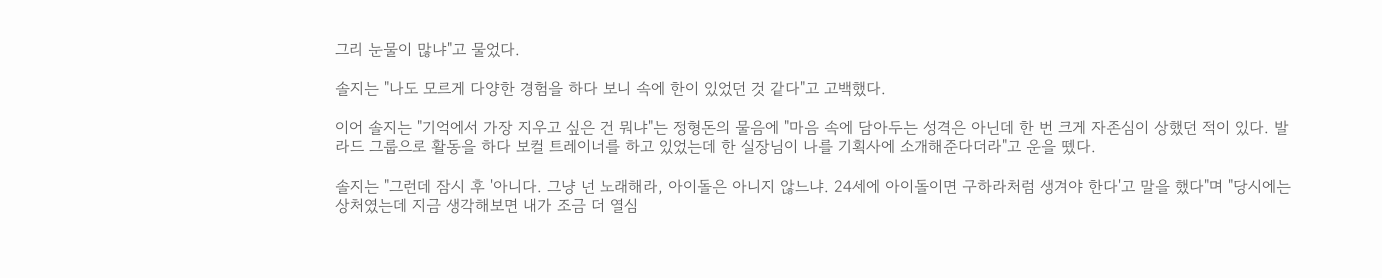그리 눈물이 많냐"고 물었다.

솔지는 "나도 모르게 다양한 경험을 하다 보니 속에 한이 있었던 것 같다"고 고백했다.

이어 솔지는 "기억에서 가장 지우고 싶은 건 뭐냐"는 정형돈의 물음에 "마음 속에 담아두는 성격은 아닌데 한 번 크게 자존심이 상했던 적이 있다. 발라드 그룹으로 활동을 하다 보컬 트레이너를 하고 있었는데 한 실장님이 나를 기획사에 소개해준다더라"고 운을 뗐다.

솔지는 "그런데 잠시 후 '아니다. 그냥 넌 노래해라, 아이돌은 아니지 않느냐. 24세에 아이돌이면 구하라처럼 생겨야 한다'고 말을 했다"며 "당시에는 상처였는데 지금 생각해보면 내가 조금 더 열심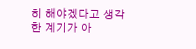히 해야겠다고 생각한 계기가 아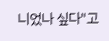니었나 싶다"고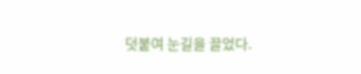덧붙여 눈길을 끌었다.